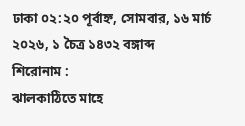ঢাকা ০২:২০ পূর্বাহ্ন, সোমবার, ১৬ মার্চ ২০২৬, ১ চৈত্র ১৪৩২ বঙ্গাব্দ
শিরোনাম :
ঝালকাঠিতে মাহে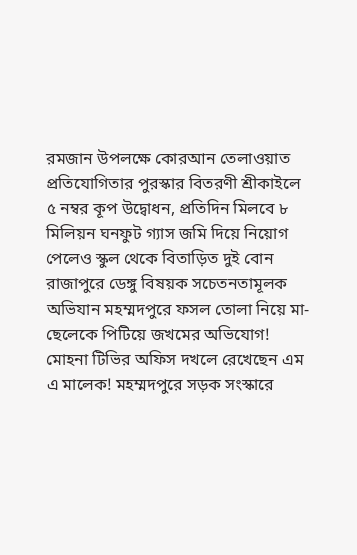রমজান উপলক্ষে কোরআন তেলাওয়াত প্রতিযোগিতার পুরস্কার বিতরণী শ্রীকাইলে ৫ নম্বর কূপ উদ্বোধন, প্রতিদিন মিলবে ৮ মিলিয়ন ঘনফুট গ্যাস জমি দিয়ে নিয়োগ পেলেও স্কুল থেকে বিতাড়িত দুই বোন রাজাপুরে ডেঙ্গু বিষয়ক সচেতনতামূলক অভিযান মহম্মদপুরে ফসল তোলা নিয়ে মা-ছেলেকে পিটিয়ে জখমের অভিযোগ! মোহনা টিভির অফিস দখলে রেখেছেন এম এ মালেক! মহম্মদপুরে সড়ক সংস্কারে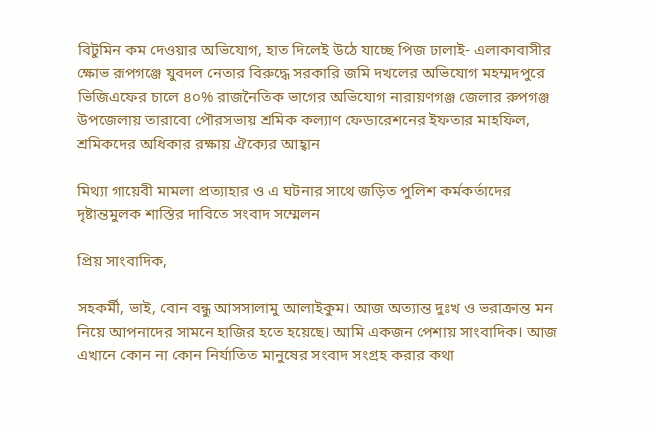বিটুমিন কম দেওয়ার অভিযোগ, হাত দিলেই উঠে যাচ্ছে পিজ ঢালাই- এলাকাবাসীর ক্ষোভ রূপগঞ্জে যুবদল নেতার বিরুদ্ধে সরকারি জমি দখলের অভিযোগ মহম্মদপুরে ভিজিএফের চালে ৪০% রাজনৈতিক ভাগের অভিযোগ নারায়ণগঞ্জ জেলার রুপগঞ্জ উপজেলায় তারাবো পৌরসভায় শ্রমিক কল্যাণ ফেডারেশনের ইফতার মাহফিল, শ্রমিকদের অধিকার রক্ষায় ঐক্যের আহ্বান

মিথ্যা গায়েবী মামলা প্রত্যাহার ও এ ঘটনার সাথে জড়িত পুলিশ কর্মকর্তাদের দৃষ্টান্তমুলক শাস্তির দাবিতে সংবাদ সম্মেলন

প্রিয় সাংবাদিক,

সহকর্মী, ভাই, বোন বন্ধু আসসালামু আলাইকুম। আজ অত্যান্ত দুঃখ ও ভরাক্রান্ত মন নিয়ে আপনাদের সামনে হাজির হতে হয়েছে। আমি একজন পেশায় সাংবাদিক। আজ এখানে কোন না কোন নির্যাতিত মানুষের সংবাদ সংগ্রহ করার কথা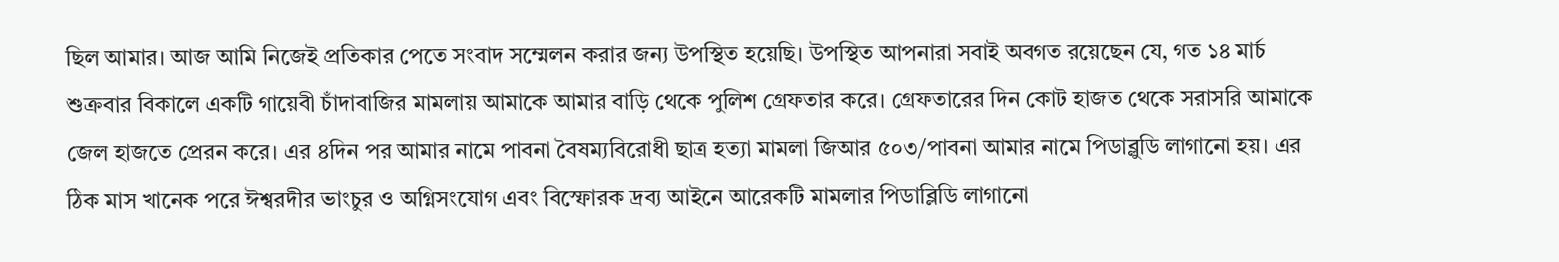ছিল আমার। আজ আমি নিজেই প্রতিকার পেতে সংবাদ সম্মেলন করার জন্য উপস্থিত হয়েছি। উপস্থিত আপনারা সবাই অবগত রয়েছেন যে, গত ১৪ মার্চ শুক্রবার বিকালে একটি গায়েবী চাঁদাবাজির মামলায় আমাকে আমার বাড়ি থেকে পুলিশ গ্রেফতার করে। গ্রেফতারের দিন কোট হাজত থেকে সরাসরি আমাকে জেল হাজতে প্রেরন করে। এর ৪দিন পর আমার নামে পাবনা বৈষম্যবিরোধী ছাত্র হত্যা মামলা জিআর ৫০৩/পাবনা আমার নামে পিডাব্লুডি লাগানো হয়। এর ঠিক মাস খানেক পরে ঈশ্বরদীর ভাংচুর ও অগ্নিসংযোগ এবং বিস্ফোরক দ্রব্য আইনে আরেকটি মামলার পিডাব্লিডি লাগানো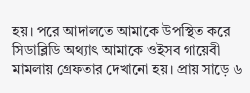হয়। পরে আদালতে আমাকে উপস্থিত করে সিডাব্লিডি অথ্যাৎ আমাকে ওইসব গায়েবী মামলায় গ্রেফতার দেখানো হয়। প্রায় সাড়ে ৬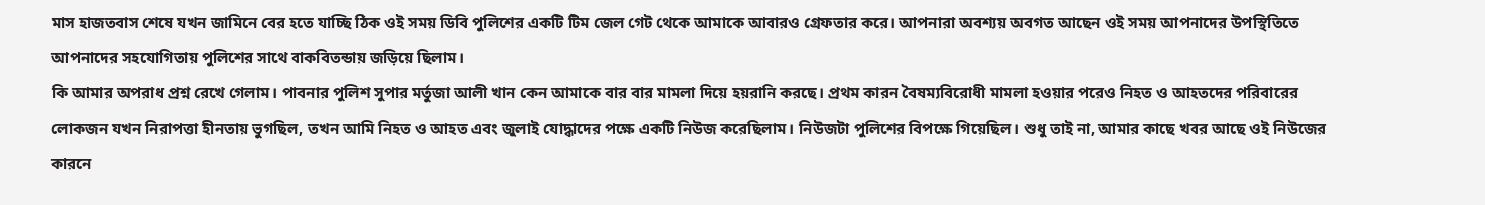মাস হাজতবাস শেষে যখন জামিনে বের হতে যাচ্ছি ঠিক ওই সময় ডিবি পুলিশের একটি টিম জেল গেট থেকে আমাকে আবারও গ্রেফতার করে। আপনারা অবশ্যয় অবগত আছেন ওই সময় আপনাদের উপস্থিতিতে আপনাদের সহযোগিতায় পুলিশের সাথে বাকবিতন্ডায় জড়িয়ে ছিলাম।
কি আমার অপরাধ প্রশ্ন রেখে গেলাম। পাবনার পুলিশ সুপার মর্তুজা আলী খান কেন আমাকে বার বার মামলা দিয়ে হয়রানি করছে। প্রথম কারন বৈষম্যবিরোধী মামলা হওয়ার পরেও নিহত ও আহতদের পরিবারের লোকজন যখন নিরাপত্তা হীনতায় ভুগছিল, তখন আমি নিহত ও আহত এবং জুলাই যোদ্ধাদের পক্ষে একটি নিউজ করেছিলাম। নিউজটা পুলিশের বিপক্ষে গিয়েছিল। শুধু তাই না, আমার কাছে খবর আছে ওই নিউজের কারনে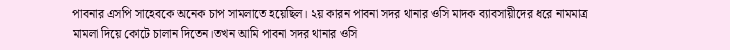পাবনার এসপি সাহেবকে অনেক চাপ সামলাতে হয়েছিল। ২য় কারন পাবনা সদর থানার ওসি মাদক ব্যাবসায়ীদের ধরে নামমাত্র মামলা দিয়ে কোটে চালান দিতেন।তখন আমি পাবনা সদর থানার ওসি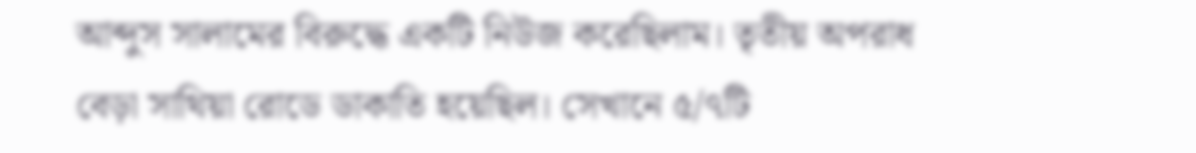আব্দুস সালামের বিরুদ্ধে একটি নিউজ করেছিলাম। তৃতীয় অপরাধ বেড়া সাথিয়া রোডে ডাকাতি হয়েছিল। সেখানে ৫/৭টি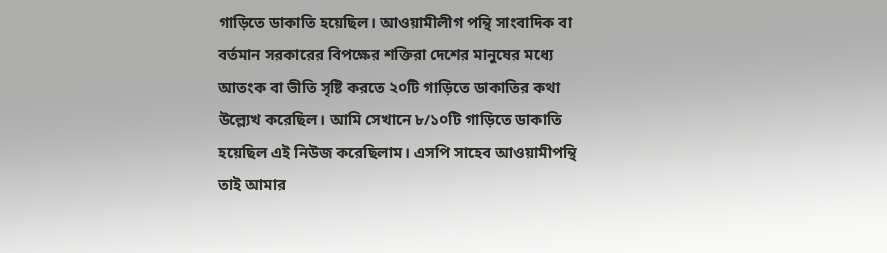গাড়িতে ডাকাতি হয়েছিল। আওয়ামীলীগ পন্থি সাংবাদিক বা বর্তমান সরকারের বিপক্ষের শক্তিরা দেশের মানুষের মধ্যে আতংক বা ভীতি সৃষ্টি করতে ২০টি গাড়িতে ডাকাতির কথা উল্ল্যেখ করেছিল। আমি সেখানে ৮/১০টি গাড়িতে ডাকাতি হয়েছিল এই নিউজ করেছিলাম। এসপি সাহেব আওয়ামীপন্থি তাই আমার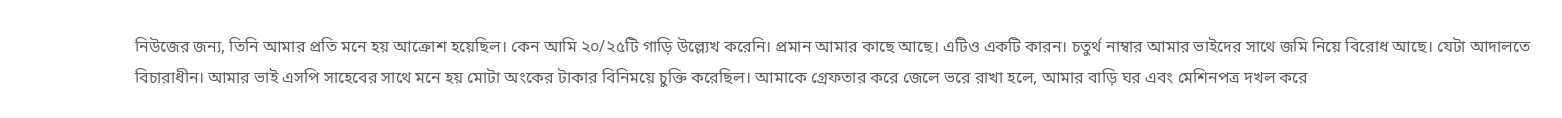নিউজের জন্য, তিনি আমার প্রতি মনে হয় আক্রোশ হয়েছিল। কেন আমি ২০/২৫টি গাড়ি উল্ল্যেখ করেনি। প্রমান আমার কাছে আছে। এটিও একটি কারন। চতুর্থ নাম্বার আমার ভাইদের সাথে জমি নিয়ে বিরোধ আছে। যেটা আদালতে বিচারাধীন। আমার ভাই এসপি সাহেবের সাথে মনে হয় মোটা অংকের টাকার বিনিময়ে চুক্তি করেছিল। আমাকে গ্রেফতার করে জেলে ভরে রাখা হলে, আমার বাড়ি ঘর এবং মেশিনপত্র দখল করে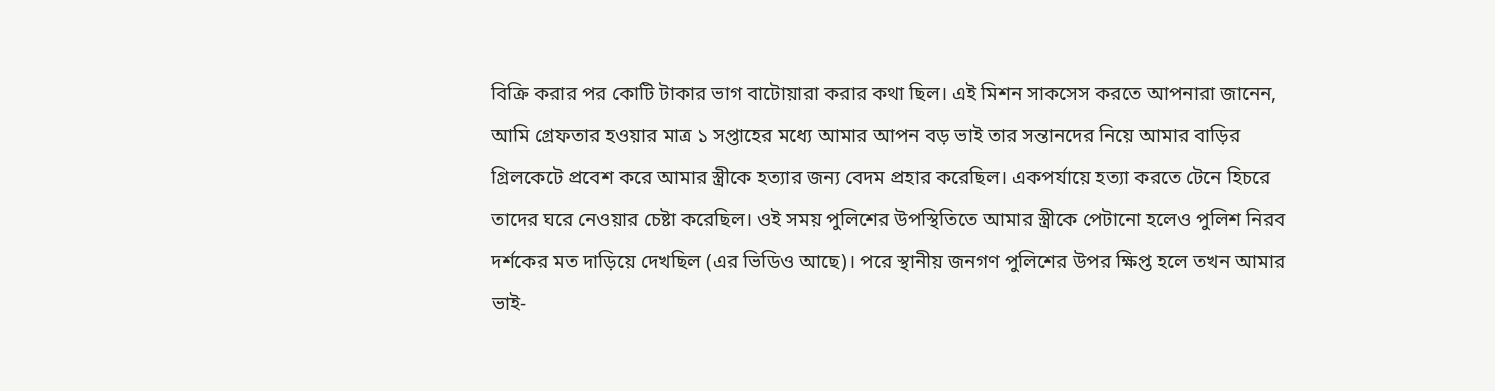বিক্রি করার পর কোটি টাকার ভাগ বাটোয়ারা করার কথা ছিল। এই মিশন সাকসেস করতে আপনারা জানেন, আমি গ্রেফতার হওয়ার মাত্র ১ সপ্তাহের মধ্যে আমার আপন বড় ভাই তার সন্তানদের নিয়ে আমার বাড়ির গ্রিলকেটে প্রবেশ করে আমার স্ত্রীকে হত্যার জন্য বেদম প্রহার করেছিল। একপর্যায়ে হত্যা করতে টেনে হিচরে তাদের ঘরে নেওয়ার চেষ্টা করেছিল। ওই সময় পুলিশের উপস্থিতিতে আমার স্ত্রীকে পেটানো হলেও পুলিশ নিরব দর্শকের মত দাড়িয়ে দেখছিল (এর ভিডিও আছে)। পরে স্থানীয় জনগণ পুলিশের উপর ক্ষিপ্ত হলে তখন আমার ভাই-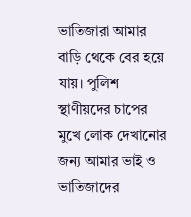ভাতিজারা আমার বাড়ি থেকে বের হয়ে যায়। পুলিশ স্থাণীয়দের চাপের মুখে লোক দেখানোর জন্য আমার ভাই ও ভাতিজাদের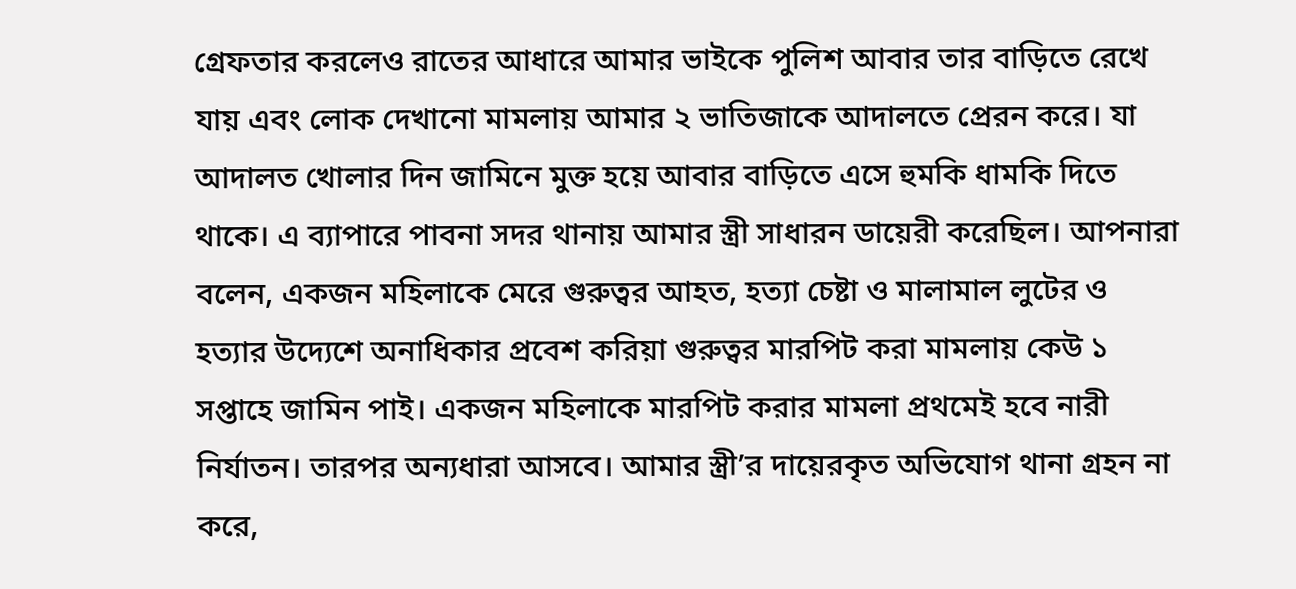গ্রেফতার করলেও রাতের আধারে আমার ভাইকে পুলিশ আবার তার বাড়িতে রেখে যায় এবং লোক দেখানো মামলায় আমার ২ ভাতিজাকে আদালতে প্রেরন করে। যা আদালত খোলার দিন জামিনে মুক্ত হয়ে আবার বাড়িতে এসে হুমকি ধামকি দিতে থাকে। এ ব্যাপারে পাবনা সদর থানায় আমার স্ত্রী সাধারন ডায়েরী করেছিল। আপনারা বলেন, একজন মহিলাকে মেরে গুরুত্বর আহত, হত্যা চেষ্টা ও মালামাল লুটের ও হত্যার উদ্যেশে অনাধিকার প্রবেশ করিয়া গুরুত্বর মারপিট করা মামলায় কেউ ১ সপ্তাহে জামিন পাই। একজন মহিলাকে মারপিট করার মামলা প্রথমেই হবে নারী নির্যাতন। তারপর অন্যধারা আসবে। আমার স্ত্রী’র দায়েরকৃত অভিযোগ থানা গ্রহন না করে,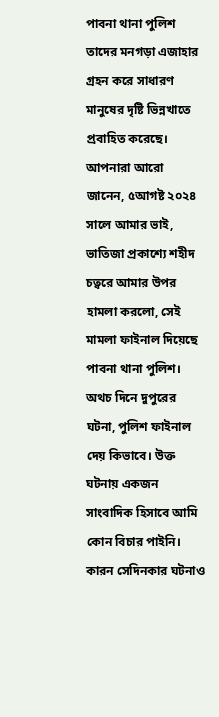পাবনা থানা পুলিশ তাদের মনগড়া এজাহার গ্রহন করে সাধারণ মানুষের দৃষ্টি ভিন্নখাতে প্রবাহিত করেছে। আপনারা আরো জানেন, ৫আগষ্ট ২০২৪ সালে আমার ভাই, ভাতিজা প্রকাশ্যে শহীদ চত্বরে আমার উপর হামলা করলো, সেই মামলা ফাইনাল দিয়েছে পাবনা থানা পুলিশ। অথচ দিনে দুপুরের ঘটনা, পুলিশ ফাইনাল দেয় কিভাবে। উক্ত ঘটনায় একজন সাংবাদিক হিসাবে আমি কোন বিচার পাইনি। কারন সেদিনকার ঘটনাও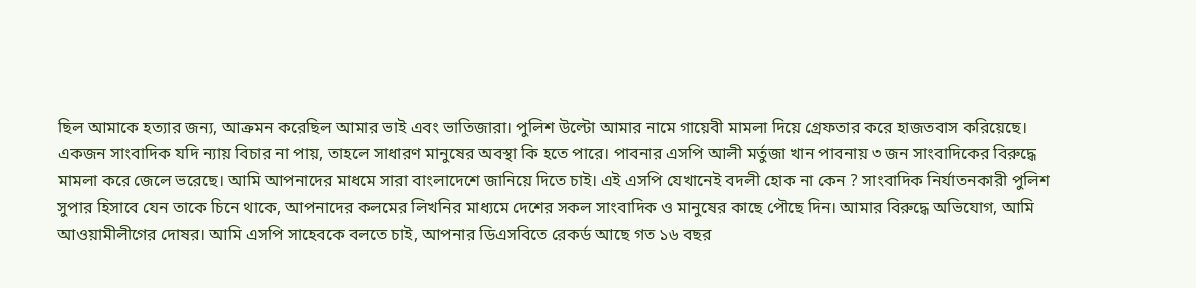ছিল আমাকে হত্যার জন্য, আক্রমন করেছিল আমার ভাই এবং ভাতিজারা। পুলিশ উল্টো আমার নামে গায়েবী মামলা দিয়ে গ্রেফতার করে হাজতবাস করিয়েছে। একজন সাংবাদিক যদি ন্যায় বিচার না পায়, তাহলে সাধারণ মানুষের অবস্থা কি হতে পারে। পাবনার এসপি আলী মর্তুজা খান পাবনায় ৩ জন সাংবাদিকের বিরুদ্ধে মামলা করে জেলে ভরেছে। আমি আপনাদের মাধমে সারা বাংলাদেশে জানিয়ে দিতে চাই। এই এসপি যেখানেই বদলী হোক না কেন ? সাংবাদিক নির্যাতনকারী পুলিশ সুপার হিসাবে যেন তাকে চিনে থাকে, আপনাদের কলমের লিখনির মাধ্যমে দেশের সকল সাংবাদিক ও মানুষের কাছে পৌছে দিন। আমার বিরুদ্ধে অভিযোগ, আমি আওয়ামীলীগের দোষর। আমি এসপি সাহেবকে বলতে চাই, আপনার ডিএসবিতে রেকর্ড আছে গত ১৬ বছর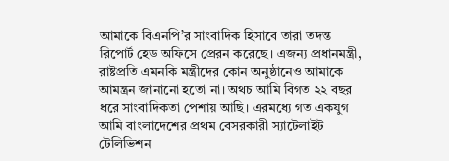আমাকে বিএনপি’র সাংবাদিক হিসাবে তারা তদন্ত রিপোর্ট হেড অফিসে প্রেরন করেছে। এজন্য প্রধানমন্ত্রী, রাষ্টপ্রতি এমনকি মন্ত্রীদের কোন অনুষ্ঠানেও আমাকে আমন্ত্রন জানানো হতো না। অথচ আমি বিগত ২২ বছর ধরে সাংবাদিকতা পেশায় আছি। এরমধ্যে গত একযুগ আমি বাংলাদেশের প্রথম বেসরকারী স্যাটেলাইট টেলিভিশন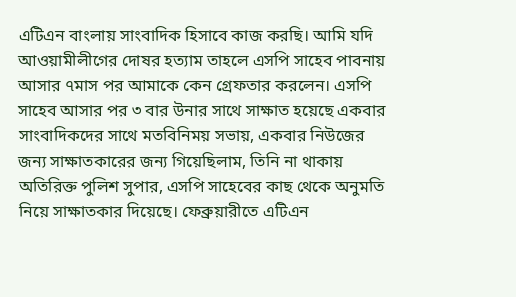এটিএন বাংলায় সাংবাদিক হিসাবে কাজ করছি। আমি যদি আওয়ামীলীগের দোষর হত্যাম তাহলে এসপি সাহেব পাবনায় আসার ৭মাস পর আমাকে কেন গ্রেফতার করলেন। এসপি সাহেব আসার পর ৩ বার উনার সাথে সাক্ষাত হয়েছে একবার সাংবাদিকদের সাথে মতবিনিময় সভায়, একবার নিউজের জন্য সাক্ষাতকারের জন্য গিয়েছিলাম, তিনি না থাকায় অতিরিক্ত পুলিশ সুপার, এসপি সাহেবের কাছ থেকে অনুমতি নিয়ে সাক্ষাতকার দিয়েছে। ফেব্রুয়ারীতে এটিএন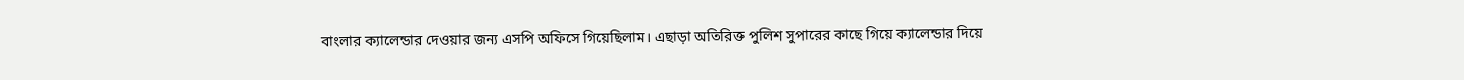বাংলার ক্যালেন্ডার দেওয়ার জন্য এসপি অফিসে গিয়েছিলাম। এছাড়া অতিরিক্ত পুলিশ সুপারের কাছে গিয়ে ক্যালেন্ডার দিয়ে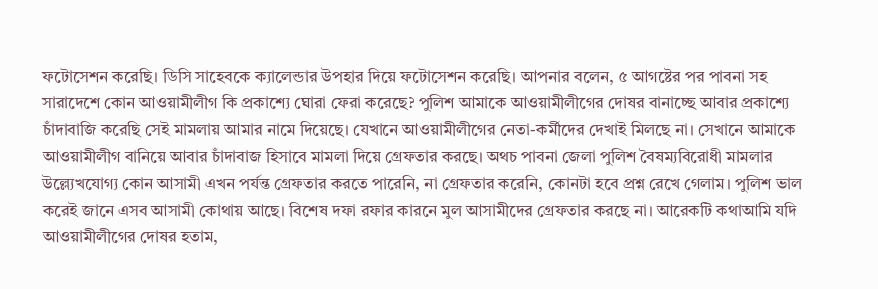ফটোসেশন করেছি। ডিসি সাহেবকে ক্যালেন্ডার উপহার দিয়ে ফটোসেশন করেছি। আপনার বলেন, ৫ আগষ্টের পর পাবনা সহ সারাদেশে কোন আওয়ামীলীগ কি প্রকাশ্যে ঘোরা ফেরা করেছে? পুলিশ আমাকে আওয়ামীলীগের দোষর বানাচ্ছে আবার প্রকাশ্যে চাঁদাবাজি করেছি সেই মামলায় আমার নামে দিয়েছে। যেখানে আওয়ামীলীগের নেতা-কর্মীদের দেখাই মিলছে না। সেখানে আমাকে আওয়ামীলীগ বানিয়ে আবার চাঁদাবাজ হিসাবে মামলা দিয়ে গ্রেফতার করছে। অথচ পাবনা জেলা পুলিশ বৈষম্যবিরোধী মামলার উল্ল্যেখযোগ্য কোন আসামী এখন পর্যন্ত গ্রেফতার করতে পারেনি, না গ্রেফতার করেনি, কোনটা হবে প্রশ্ন রেখে গেলাম। পুলিশ ভাল করেই জানে এসব আসামী কোথায় আছে। বিশেষ দফা রফার কারনে মুল আসামীদের গ্রেফতার করছে না। আরেকটি কথাআমি যদি আওয়ামীলীগের দোষর হতাম,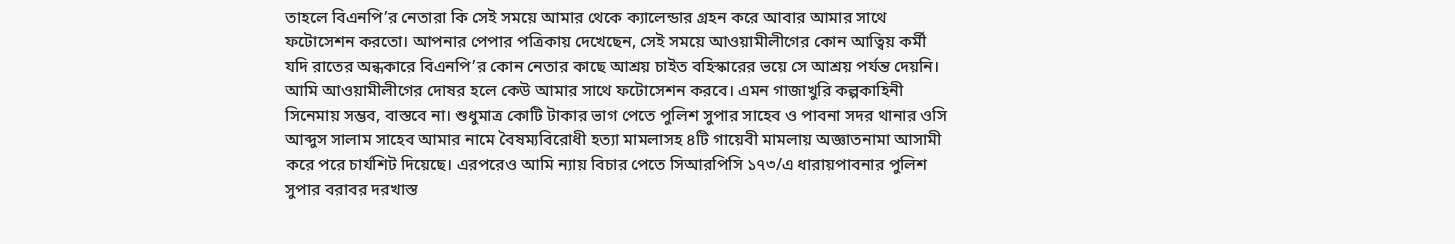তাহলে বিএনপি’র নেতারা কি সেই সময়ে আমার থেকে ক্যালেন্ডার গ্রহন করে আবার আমার সাথে ফটোসেশন করতো। আপনার পেপার পত্রিকায় দেখেছেন, সেই সময়ে আওয়ামীলীগের কোন আত্বিয় কর্মী যদি রাতের অন্ধকারে বিএনপি’র কোন নেতার কাছে আশ্রয় চাইত বহিস্কারের ভয়ে সে আশ্রয় পর্যন্ত দেয়নি। আমি আওয়ামীলীগের দোষর হলে কেউ আমার সাথে ফটোসেশন করবে। এমন গাজাখুরি কল্পকাহিনী সিনেমায় সম্ভব, বাস্তবে না। শুধুমাত্র কোটি টাকার ভাগ পেতে পুলিশ সুপার সাহেব ও পাবনা সদর থানার ওসি আব্দুস সালাম সাহেব আমার নামে বৈষম্যবিরোধী হত্যা মামলাসহ ৪টি গায়েবী মামলায় অজ্ঞাতনামা আসামী করে পরে চার্যশিট দিয়েছে। এরপরেও আমি ন্যায় বিচার পেতে সিআরপিসি ১৭৩/এ ধারায়পাবনার পুলিশ সুপার বরাবর দরখাস্ত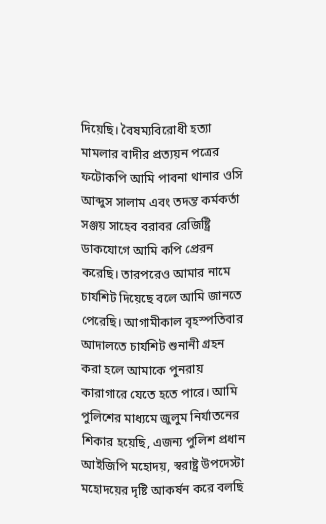দিয়েছি। বৈষম্যবিরোধী হত্যা মামলার বাদীর প্রত্যয়ন পত্রের ফটোকপি আমি পাবনা থানার ওসি আব্দুস সালাম এবং তদন্ত কর্মকর্তা সঞ্জয় সাহেব বরাবর রেজিষ্ট্রি ডাকযোগে আমি কপি প্রেরন করেছি। তারপরেও আমার নামে চার্যশিট দিয়েছে বলে আমি জানতে পেরেছি। আগামীকাল বৃহস্পতিবার আদালতে চার্যশিট শুনানী গ্রহন করা হলে আমাকে পুনরায় কারাগারে যেতে হতে পারে। আমি পুলিশের মাধ্যমে জুলুম নির্যাতনের শিকার হয়েছি, এজন্য পুলিশ প্রধান আইজিপি মহোদয়, স্বরাষ্ট্র উপদেস্টা মহোদয়ের দৃষ্টি আকর্ষন করে বলছি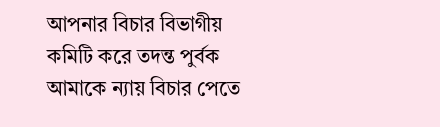আপনার বিচার বিভাগীয় কমিটি করে তদন্ত পুর্বক আমাকে ন্যায় বিচার পেতে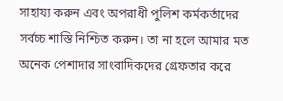সাহায্য করুন এবং অপরাধী পুলিশ কর্মকর্তাদের সর্বচ্চ শাস্তি নিশ্চিত করুন। তা না হলে আমার মত অনেক পেশাদার সাংবাদিকদের গ্রেফতার করে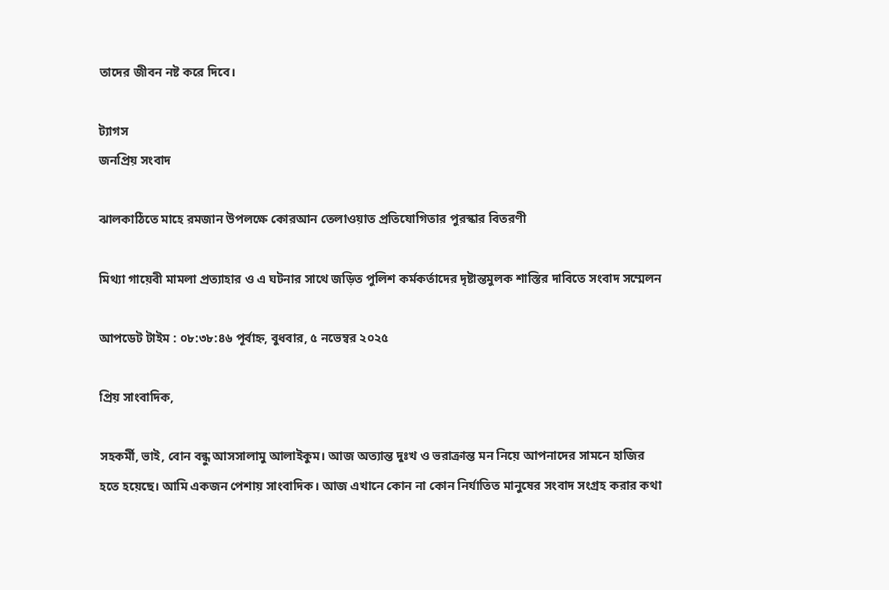তাদের জীবন নষ্ট করে দিবে।

ট্যাগস
জনপ্রিয় সংবাদ

ঝালকাঠিতে মাহে রমজান উপলক্ষে কোরআন তেলাওয়াত প্রতিযোগিতার পুরস্কার বিতরণী

মিথ্যা গায়েবী মামলা প্রত্যাহার ও এ ঘটনার সাথে জড়িত পুলিশ কর্মকর্তাদের দৃষ্টান্তমুলক শাস্তির দাবিতে সংবাদ সম্মেলন

আপডেট টাইম : ০৮:৩৮:৪৬ পূর্বাহ্ন, বুধবার, ৫ নভেম্বর ২০২৫

প্রিয় সাংবাদিক,

সহকর্মী, ভাই, বোন বন্ধু আসসালামু আলাইকুম। আজ অত্যান্ত দুঃখ ও ভরাক্রান্ত মন নিয়ে আপনাদের সামনে হাজির হতে হয়েছে। আমি একজন পেশায় সাংবাদিক। আজ এখানে কোন না কোন নির্যাতিত মানুষের সংবাদ সংগ্রহ করার কথা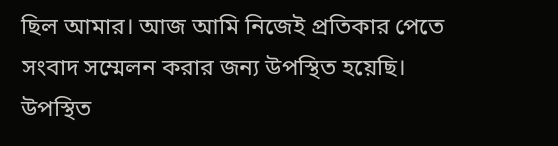ছিল আমার। আজ আমি নিজেই প্রতিকার পেতে সংবাদ সম্মেলন করার জন্য উপস্থিত হয়েছি। উপস্থিত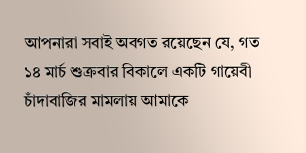আপনারা সবাই অবগত রয়েছেন যে, গত ১৪ মার্চ শুক্রবার বিকালে একটি গায়েবী চাঁদাবাজির মামলায় আমাকে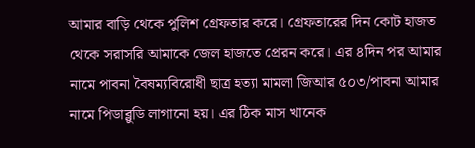আমার বাড়ি থেকে পুলিশ গ্রেফতার করে। গ্রেফতারের দিন কোট হাজত থেকে সরাসরি আমাকে জেল হাজতে প্রেরন করে। এর ৪দিন পর আমার নামে পাবনা বৈষম্যবিরোধী ছাত্র হত্যা মামলা জিআর ৫০৩/পাবনা আমার নামে পিডাব্লুডি লাগানো হয়। এর ঠিক মাস খানেক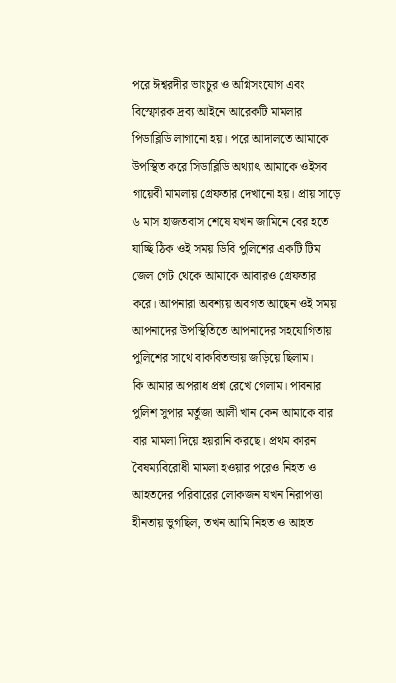পরে ঈশ্বরদীর ভাংচুর ও অগ্নিসংযোগ এবং বিস্ফোরক দ্রব্য আইনে আরেকটি মামলার পিডাব্লিডি লাগানো হয়। পরে আদালতে আমাকে উপস্থিত করে সিডাব্লিডি অথ্যাৎ আমাকে ওইসব গায়েবী মামলায় গ্রেফতার দেখানো হয়। প্রায় সাড়ে ৬ মাস হাজতবাস শেষে যখন জামিনে বের হতে যাচ্ছি ঠিক ওই সময় ডিবি পুলিশের একটি টিম জেল গেট থেকে আমাকে আবারও গ্রেফতার করে। আপনারা অবশ্যয় অবগত আছেন ওই সময় আপনাদের উপস্থিতিতে আপনাদের সহযোগিতায় পুলিশের সাথে বাকবিতন্ডায় জড়িয়ে ছিলাম।
কি আমার অপরাধ প্রশ্ন রেখে গেলাম। পাবনার পুলিশ সুপার মর্তুজা আলী খান কেন আমাকে বার বার মামলা দিয়ে হয়রানি করছে। প্রথম কারন বৈষম্যবিরোধী মামলা হওয়ার পরেও নিহত ও আহতদের পরিবারের লোকজন যখন নিরাপত্তা হীনতায় ভুগছিল, তখন আমি নিহত ও আহত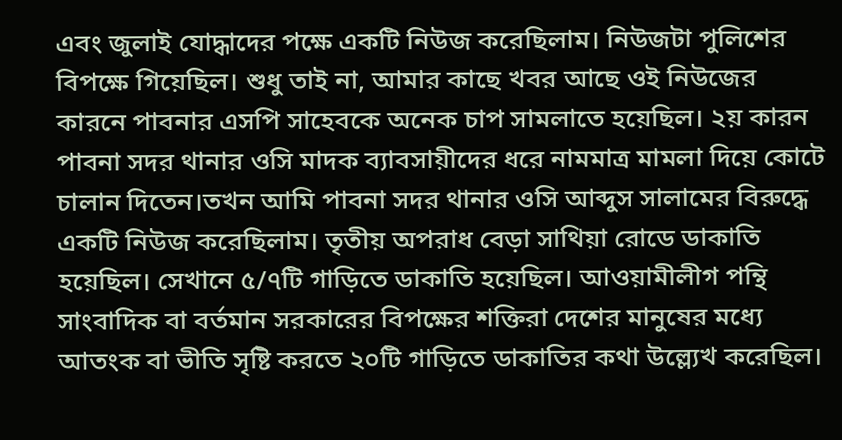এবং জুলাই যোদ্ধাদের পক্ষে একটি নিউজ করেছিলাম। নিউজটা পুলিশের বিপক্ষে গিয়েছিল। শুধু তাই না, আমার কাছে খবর আছে ওই নিউজের কারনে পাবনার এসপি সাহেবকে অনেক চাপ সামলাতে হয়েছিল। ২য় কারন পাবনা সদর থানার ওসি মাদক ব্যাবসায়ীদের ধরে নামমাত্র মামলা দিয়ে কোটে চালান দিতেন।তখন আমি পাবনা সদর থানার ওসি আব্দুস সালামের বিরুদ্ধে একটি নিউজ করেছিলাম। তৃতীয় অপরাধ বেড়া সাথিয়া রোডে ডাকাতি হয়েছিল। সেখানে ৫/৭টি গাড়িতে ডাকাতি হয়েছিল। আওয়ামীলীগ পন্থি সাংবাদিক বা বর্তমান সরকারের বিপক্ষের শক্তিরা দেশের মানুষের মধ্যে আতংক বা ভীতি সৃষ্টি করতে ২০টি গাড়িতে ডাকাতির কথা উল্ল্যেখ করেছিল।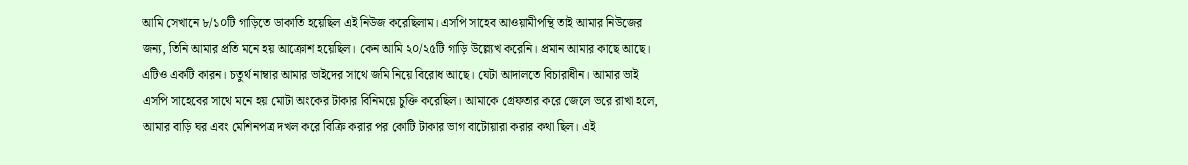আমি সেখানে ৮/১০টি গাড়িতে ডাকাতি হয়েছিল এই নিউজ করেছিলাম। এসপি সাহেব আওয়ামীপন্থি তাই আমার নিউজের জন্য, তিনি আমার প্রতি মনে হয় আক্রোশ হয়েছিল। কেন আমি ২০/২৫টি গাড়ি উল্ল্যেখ করেনি। প্রমান আমার কাছে আছে। এটিও একটি কারন। চতুর্থ নাম্বার আমার ভাইদের সাথে জমি নিয়ে বিরোধ আছে। যেটা আদালতে বিচারাধীন। আমার ভাই এসপি সাহেবের সাথে মনে হয় মোটা অংকের টাকার বিনিময়ে চুক্তি করেছিল। আমাকে গ্রেফতার করে জেলে ভরে রাখা হলে, আমার বাড়ি ঘর এবং মেশিনপত্র দখল করে বিক্রি করার পর কোটি টাকার ভাগ বাটোয়ারা করার কথা ছিল। এই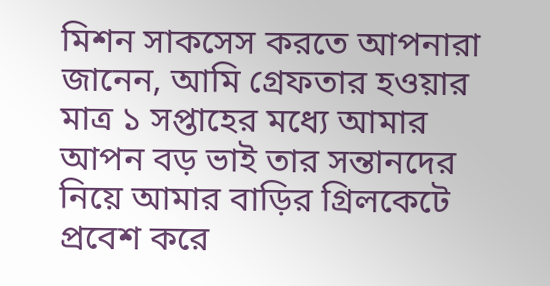মিশন সাকসেস করতে আপনারা জানেন, আমি গ্রেফতার হওয়ার মাত্র ১ সপ্তাহের মধ্যে আমার আপন বড় ভাই তার সন্তানদের নিয়ে আমার বাড়ির গ্রিলকেটে প্রবেশ করে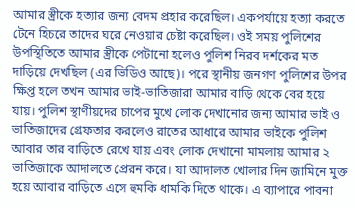আমার স্ত্রীকে হত্যার জন্য বেদম প্রহার করেছিল। একপর্যায়ে হত্যা করতে টেনে হিচরে তাদের ঘরে নেওয়ার চেষ্টা করেছিল। ওই সময় পুলিশের উপস্থিতিতে আমার স্ত্রীকে পেটানো হলেও পুলিশ নিরব দর্শকের মত দাড়িয়ে দেখছিল (এর ভিডিও আছে)। পরে স্থানীয় জনগণ পুলিশের উপর ক্ষিপ্ত হলে তখন আমার ভাই-ভাতিজারা আমার বাড়ি থেকে বের হয়ে যায়। পুলিশ স্থাণীয়দের চাপের মুখে লোক দেখানোর জন্য আমার ভাই ও ভাতিজাদের গ্রেফতার করলেও রাতের আধারে আমার ভাইকে পুলিশ আবার তার বাড়িতে রেখে যায় এবং লোক দেখানো মামলায় আমার ২ ভাতিজাকে আদালতে প্রেরন করে। যা আদালত খোলার দিন জামিনে মুক্ত হয়ে আবার বাড়িতে এসে হুমকি ধামকি দিতে থাকে। এ ব্যাপারে পাবনা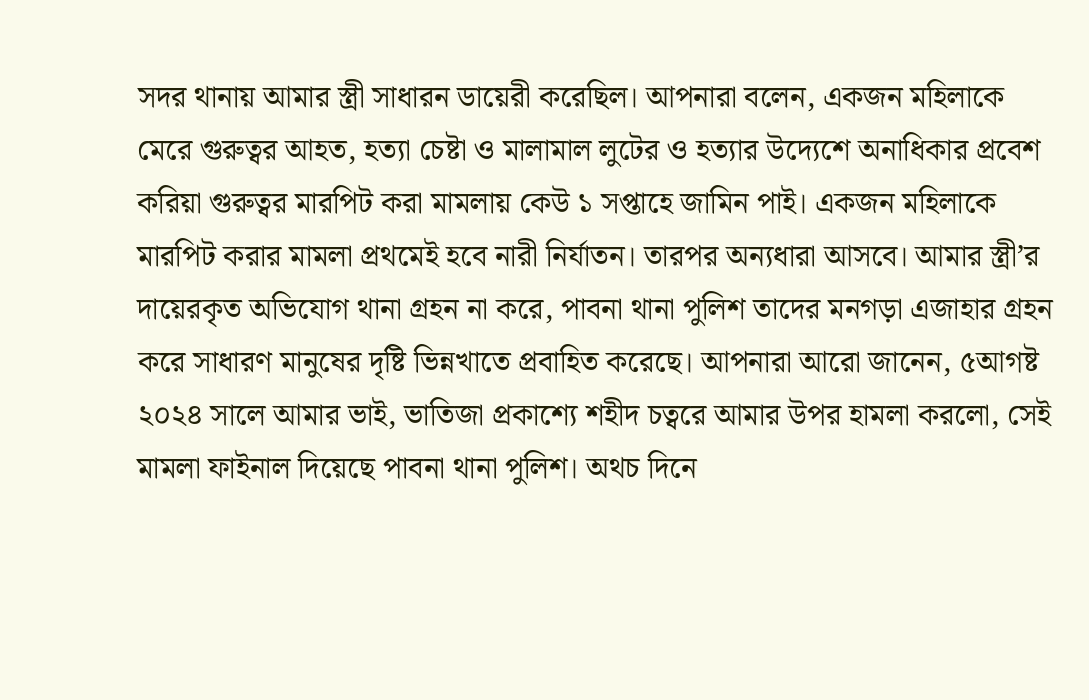সদর থানায় আমার স্ত্রী সাধারন ডায়েরী করেছিল। আপনারা বলেন, একজন মহিলাকে মেরে গুরুত্বর আহত, হত্যা চেষ্টা ও মালামাল লুটের ও হত্যার উদ্যেশে অনাধিকার প্রবেশ করিয়া গুরুত্বর মারপিট করা মামলায় কেউ ১ সপ্তাহে জামিন পাই। একজন মহিলাকে মারপিট করার মামলা প্রথমেই হবে নারী নির্যাতন। তারপর অন্যধারা আসবে। আমার স্ত্রী’র দায়েরকৃত অভিযোগ থানা গ্রহন না করে, পাবনা থানা পুলিশ তাদের মনগড়া এজাহার গ্রহন করে সাধারণ মানুষের দৃষ্টি ভিন্নখাতে প্রবাহিত করেছে। আপনারা আরো জানেন, ৫আগষ্ট ২০২৪ সালে আমার ভাই, ভাতিজা প্রকাশ্যে শহীদ চত্বরে আমার উপর হামলা করলো, সেই মামলা ফাইনাল দিয়েছে পাবনা থানা পুলিশ। অথচ দিনে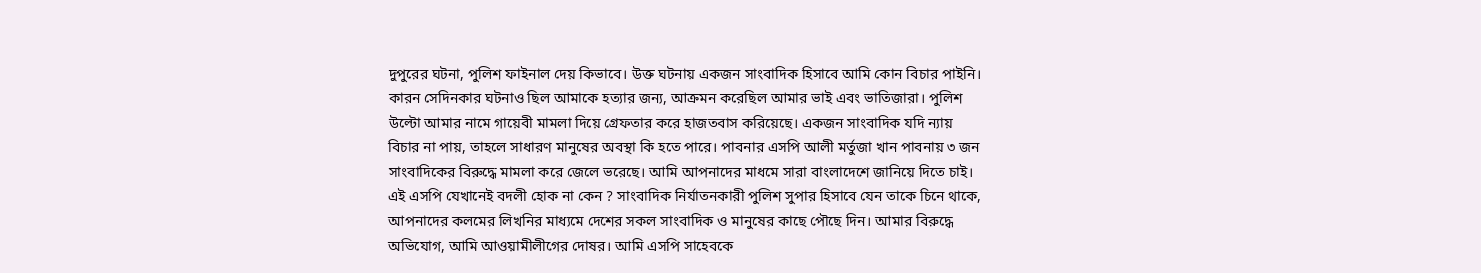দুপুরের ঘটনা, পুলিশ ফাইনাল দেয় কিভাবে। উক্ত ঘটনায় একজন সাংবাদিক হিসাবে আমি কোন বিচার পাইনি। কারন সেদিনকার ঘটনাও ছিল আমাকে হত্যার জন্য, আক্রমন করেছিল আমার ভাই এবং ভাতিজারা। পুলিশ উল্টো আমার নামে গায়েবী মামলা দিয়ে গ্রেফতার করে হাজতবাস করিয়েছে। একজন সাংবাদিক যদি ন্যায় বিচার না পায়, তাহলে সাধারণ মানুষের অবস্থা কি হতে পারে। পাবনার এসপি আলী মর্তুজা খান পাবনায় ৩ জন সাংবাদিকের বিরুদ্ধে মামলা করে জেলে ভরেছে। আমি আপনাদের মাধমে সারা বাংলাদেশে জানিয়ে দিতে চাই। এই এসপি যেখানেই বদলী হোক না কেন ? সাংবাদিক নির্যাতনকারী পুলিশ সুপার হিসাবে যেন তাকে চিনে থাকে, আপনাদের কলমের লিখনির মাধ্যমে দেশের সকল সাংবাদিক ও মানুষের কাছে পৌছে দিন। আমার বিরুদ্ধে অভিযোগ, আমি আওয়ামীলীগের দোষর। আমি এসপি সাহেবকে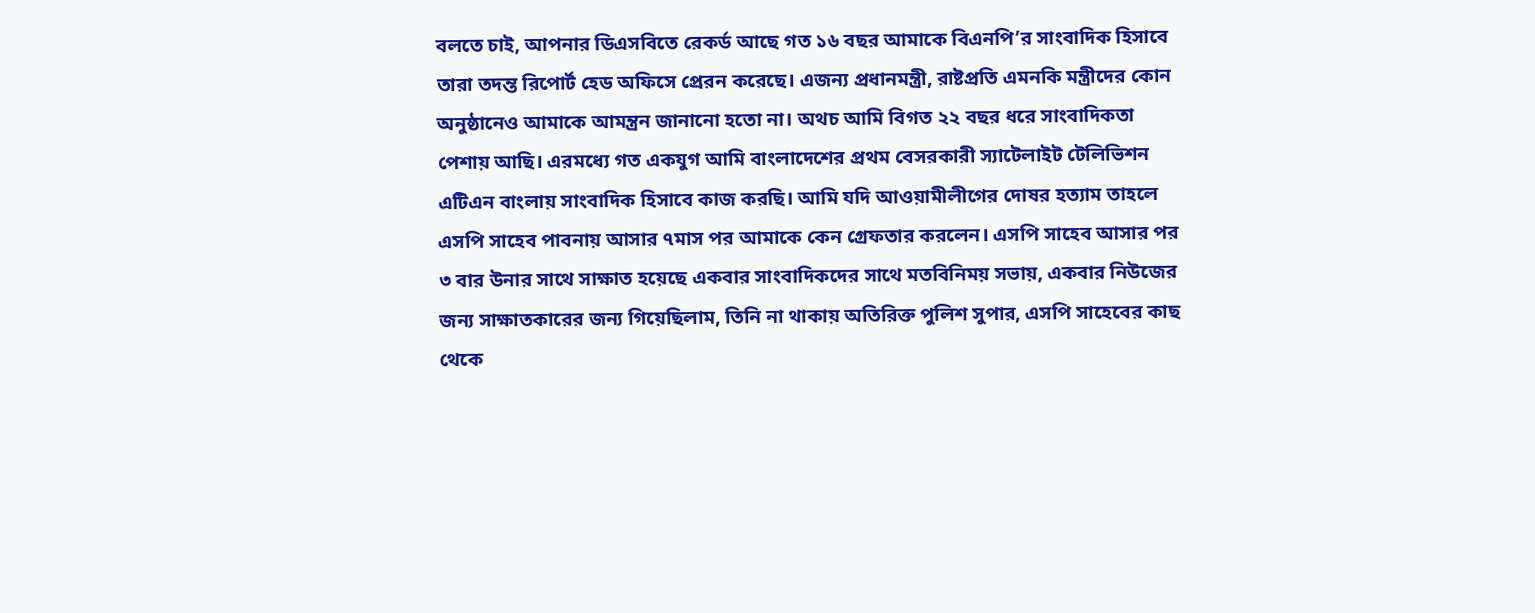বলতে চাই, আপনার ডিএসবিতে রেকর্ড আছে গত ১৬ বছর আমাকে বিএনপি’র সাংবাদিক হিসাবে তারা তদন্ত রিপোর্ট হেড অফিসে প্রেরন করেছে। এজন্য প্রধানমন্ত্রী, রাষ্টপ্রতি এমনকি মন্ত্রীদের কোন অনুষ্ঠানেও আমাকে আমন্ত্রন জানানো হতো না। অথচ আমি বিগত ২২ বছর ধরে সাংবাদিকতা পেশায় আছি। এরমধ্যে গত একযুগ আমি বাংলাদেশের প্রথম বেসরকারী স্যাটেলাইট টেলিভিশন এটিএন বাংলায় সাংবাদিক হিসাবে কাজ করছি। আমি যদি আওয়ামীলীগের দোষর হত্যাম তাহলে এসপি সাহেব পাবনায় আসার ৭মাস পর আমাকে কেন গ্রেফতার করলেন। এসপি সাহেব আসার পর ৩ বার উনার সাথে সাক্ষাত হয়েছে একবার সাংবাদিকদের সাথে মতবিনিময় সভায়, একবার নিউজের জন্য সাক্ষাতকারের জন্য গিয়েছিলাম, তিনি না থাকায় অতিরিক্ত পুলিশ সুপার, এসপি সাহেবের কাছ থেকে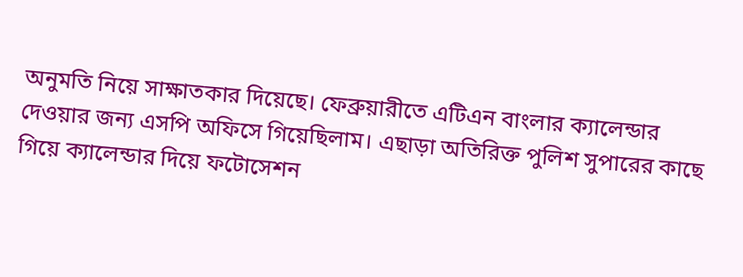অনুমতি নিয়ে সাক্ষাতকার দিয়েছে। ফেব্রুয়ারীতে এটিএন বাংলার ক্যালেন্ডার দেওয়ার জন্য এসপি অফিসে গিয়েছিলাম। এছাড়া অতিরিক্ত পুলিশ সুপারের কাছে গিয়ে ক্যালেন্ডার দিয়ে ফটোসেশন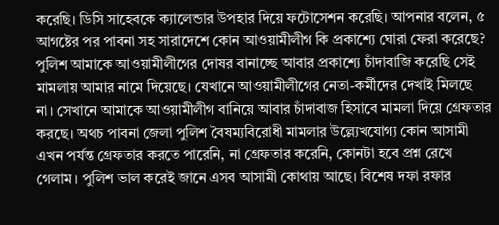করেছি। ডিসি সাহেবকে ক্যালেন্ডার উপহার দিয়ে ফটোসেশন করেছি। আপনার বলেন, ৫ আগষ্টের পর পাবনা সহ সারাদেশে কোন আওয়ামীলীগ কি প্রকাশ্যে ঘোরা ফেরা করেছে? পুলিশ আমাকে আওয়ামীলীগের দোষর বানাচ্ছে আবার প্রকাশ্যে চাঁদাবাজি করেছি সেই মামলায় আমার নামে দিয়েছে। যেখানে আওয়ামীলীগের নেতা-কর্মীদের দেখাই মিলছে না। সেখানে আমাকে আওয়ামীলীগ বানিয়ে আবার চাঁদাবাজ হিসাবে মামলা দিয়ে গ্রেফতার করছে। অথচ পাবনা জেলা পুলিশ বৈষম্যবিরোধী মামলার উল্ল্যেখযোগ্য কোন আসামী এখন পর্যন্ত গ্রেফতার করতে পারেনি, না গ্রেফতার করেনি, কোনটা হবে প্রশ্ন রেখে গেলাম। পুলিশ ভাল করেই জানে এসব আসামী কোথায় আছে। বিশেষ দফা রফার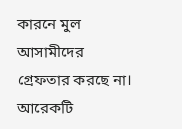কারনে মুল আসামীদের গ্রেফতার করছে না। আরেকটি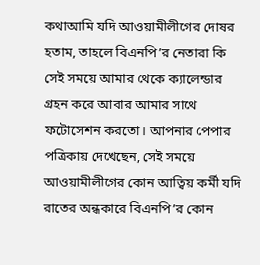কথাআমি যদি আওয়ামীলীগের দোষর হতাম, তাহলে বিএনপি’র নেতারা কি সেই সময়ে আমার থেকে ক্যালেন্ডার গ্রহন করে আবার আমার সাথে ফটোসেশন করতো। আপনার পেপার পত্রিকায় দেখেছেন, সেই সময়ে আওয়ামীলীগের কোন আত্বিয় কর্মী যদি রাতের অন্ধকারে বিএনপি’র কোন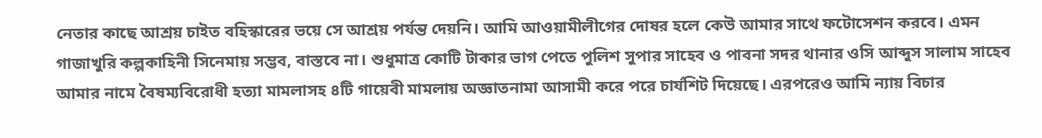নেতার কাছে আশ্রয় চাইত বহিস্কারের ভয়ে সে আশ্রয় পর্যন্ত দেয়নি। আমি আওয়ামীলীগের দোষর হলে কেউ আমার সাথে ফটোসেশন করবে। এমন গাজাখুরি কল্পকাহিনী সিনেমায় সম্ভব, বাস্তবে না। শুধুমাত্র কোটি টাকার ভাগ পেতে পুলিশ সুপার সাহেব ও পাবনা সদর থানার ওসি আব্দুস সালাম সাহেব আমার নামে বৈষম্যবিরোধী হত্যা মামলাসহ ৪টি গায়েবী মামলায় অজ্ঞাতনামা আসামী করে পরে চার্যশিট দিয়েছে। এরপরেও আমি ন্যায় বিচার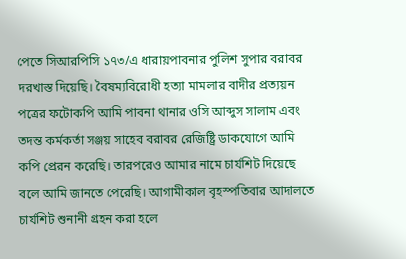পেতে সিআরপিসি ১৭৩/এ ধারায়পাবনার পুলিশ সুপার বরাবর দরখাস্ত দিয়েছি। বৈষম্যবিরোধী হত্যা মামলার বাদীর প্রত্যয়ন পত্রের ফটোকপি আমি পাবনা থানার ওসি আব্দুস সালাম এবং তদন্ত কর্মকর্তা সঞ্জয় সাহেব বরাবর রেজিষ্ট্রি ডাকযোগে আমি কপি প্রেরন করেছি। তারপরেও আমার নামে চার্যশিট দিয়েছে বলে আমি জানতে পেরেছি। আগামীকাল বৃহস্পতিবার আদালতে চার্যশিট শুনানী গ্রহন করা হলে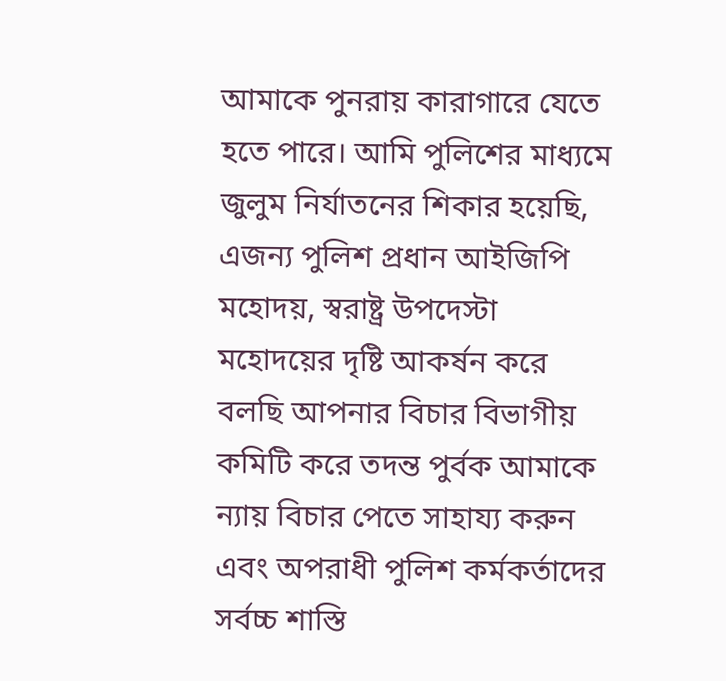আমাকে পুনরায় কারাগারে যেতে হতে পারে। আমি পুলিশের মাধ্যমে জুলুম নির্যাতনের শিকার হয়েছি, এজন্য পুলিশ প্রধান আইজিপি মহোদয়, স্বরাষ্ট্র উপদেস্টা মহোদয়ের দৃষ্টি আকর্ষন করে বলছি আপনার বিচার বিভাগীয় কমিটি করে তদন্ত পুর্বক আমাকে ন্যায় বিচার পেতে সাহায্য করুন এবং অপরাধী পুলিশ কর্মকর্তাদের সর্বচ্চ শাস্তি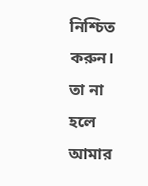নিশ্চিত করুন। তা না হলে আমার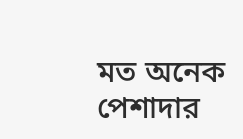মত অনেক পেশাদার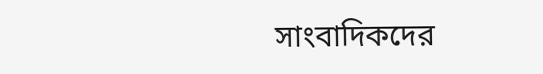সাংবাদিকদের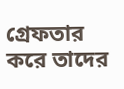গ্রেফতার করে তাদের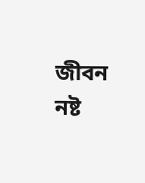জীবন নষ্ট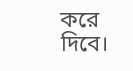করে দিবে।